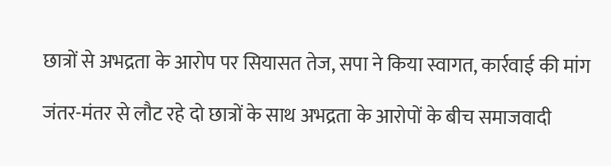छात्रों से अभद्रता के आरोप पर सियासत तेज, सपा ने किया स्वागत, कार्रवाई की मांग

जंतर-मंतर से लौट रहे दो छात्रों के साथ अभद्रता के आरोपों के बीच समाजवादी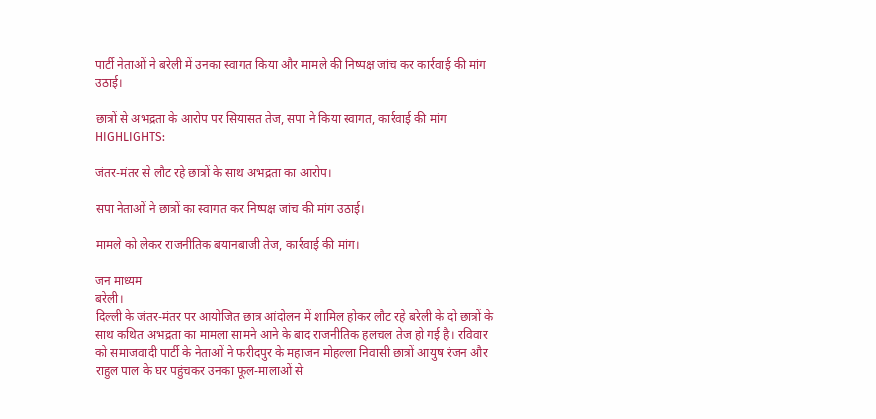पार्टी नेताओं ने बरेली में उनका स्वागत किया और मामले की निष्पक्ष जांच कर कार्रवाई की मांग उठाई।

छात्रों से अभद्रता के आरोप पर सियासत तेज, सपा ने किया स्वागत, कार्रवाई की मांग
HIGHLIGHTS:

जंतर-मंतर से लौट रहे छात्रों के साथ अभद्रता का आरोप।

सपा नेताओं ने छात्रों का स्वागत कर निष्पक्ष जांच की मांग उठाई।

मामले को लेकर राजनीतिक बयानबाजी तेज, कार्रवाई की मांग।

जन माध्यम
बरेली।
दिल्ली के जंतर-मंतर पर आयोजित छात्र आंदोलन में शामिल होकर लौट रहे बरेली के दो छात्रों के साथ कथित अभद्रता का मामला सामने आने के बाद राजनीतिक हलचल तेज हो गई है। रविवार को समाजवादी पार्टी के नेताओं ने फरीदपुर के महाजन मोहल्ला निवासी छात्रों आयुष रंजन और राहुल पाल के घर पहुंचकर उनका फूल-मालाओं से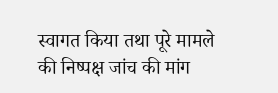स्वागत किया तथा पूरे मामले की निष्पक्ष जांच की मांग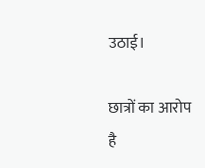उठाई।

छात्रों का आरोप है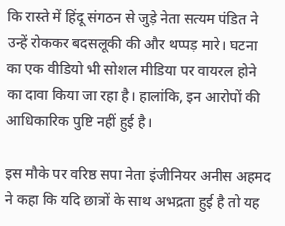कि रास्ते में हिंदू संगठन से जुड़े नेता सत्यम पंडित ने उन्हें रोककर बदसलूकी की और थप्पड़ मारे। घटना का एक वीडियो भी सोशल मीडिया पर वायरल होने का दावा किया जा रहा है। हालांकि, इन आरोपों की आधिकारिक पुष्टि नहीं हुई है।

इस मौके पर वरिष्ठ सपा नेता इंजीनियर अनीस अहमद ने कहा कि यदि छात्रों के साथ अभद्रता हुई है तो यह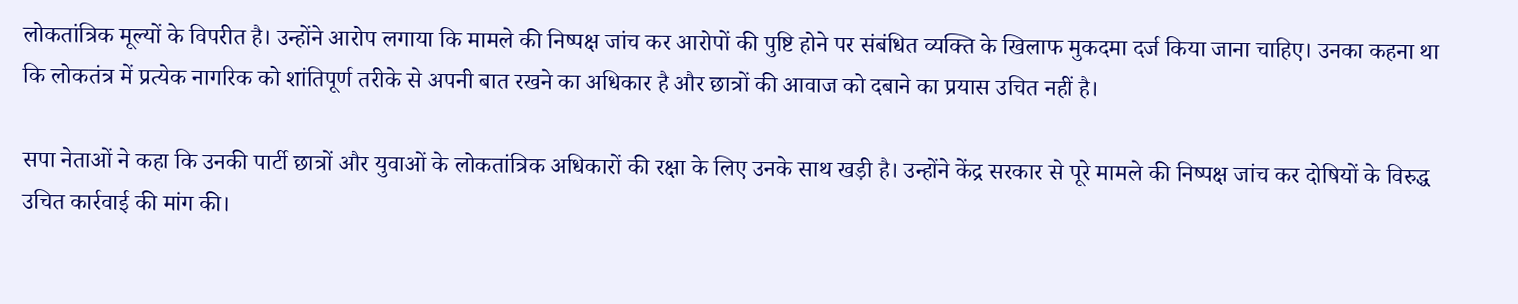लोकतांत्रिक मूल्यों के विपरीत है। उन्होंने आरोप लगाया कि मामले की निष्पक्ष जांच कर आरोपों की पुष्टि होने पर संबंधित व्यक्ति के खिलाफ मुकदमा दर्ज किया जाना चाहिए। उनका कहना था कि लोकतंत्र में प्रत्येक नागरिक को शांतिपूर्ण तरीके से अपनी बात रखने का अधिकार है और छात्रों की आवाज को दबाने का प्रयास उचित नहीं है।

सपा नेताओं ने कहा कि उनकी पार्टी छात्रों और युवाओं के लोकतांत्रिक अधिकारों की रक्षा के लिए उनके साथ खड़ी है। उन्होंने केंद्र सरकार से पूरे मामले की निष्पक्ष जांच कर दोषियों के विरुद्ध उचित कार्रवाई की मांग की।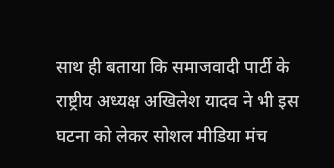साथ ही बताया कि समाजवादी पार्टी के राष्ट्रीय अध्यक्ष अखिलेश यादव ने भी इस घटना को लेकर सोशल मीडिया मंच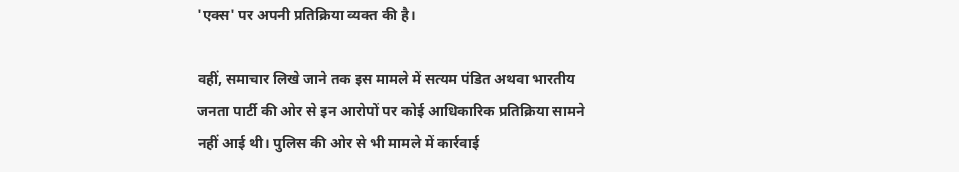'एक्स' पर अपनी प्रतिक्रिया व्यक्त की है।

वहीं, समाचार लिखे जाने तक इस मामले में सत्यम पंडित अथवा भारतीय जनता पार्टी की ओर से इन आरोपों पर कोई आधिकारिक प्रतिक्रिया सामने नहीं आई थी। पुलिस की ओर से भी मामले में कार्रवाई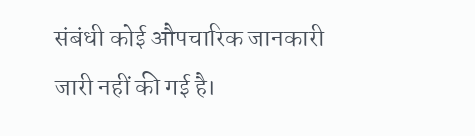संबंधी कोई औपचारिक जानकारी जारी नहीं की गई है।